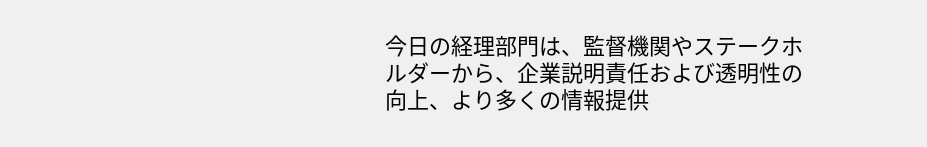今日の経理部門は、監督機関やステークホルダーから、企業説明責任および透明性の向上、より多くの情報提供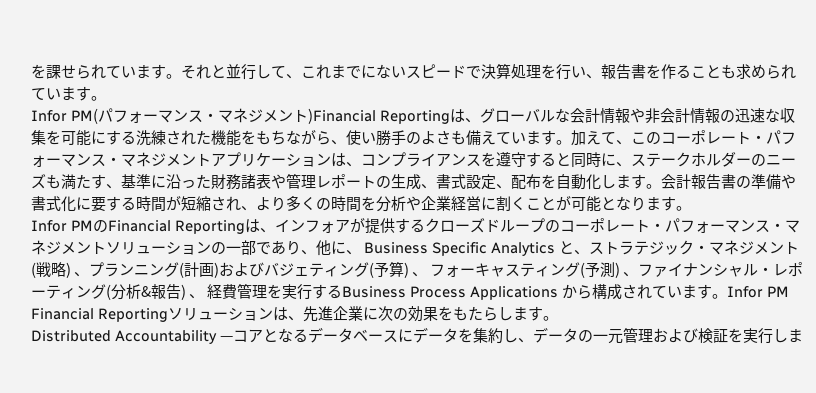を課せられています。それと並行して、これまでにないスピードで決算処理を行い、報告書を作ることも求められています。
Infor PM(パフォーマンス・マネジメント)Financial Reportingは、グローバルな会計情報や非会計情報の迅速な収集を可能にする洗練された機能をもちながら、使い勝手のよさも備えています。加えて、このコーポレート・パフォーマンス・マネジメントアプリケーションは、コンプライアンスを遵守すると同時に、ステークホルダーのニーズも満たす、基準に沿った財務諸表や管理レポートの生成、書式設定、配布を自動化します。会計報告書の準備や書式化に要する時間が短縮され、より多くの時間を分析や企業経営に割くことが可能となります。
Infor PMのFinancial Reportingは、インフォアが提供するクローズドループのコーポレート・パフォーマンス・マネジメントソリューションの一部であり、他に、 Business Specific Analytics と、ストラテジック・マネジメント(戦略) 、プランニング(計画)およびバジェティング(予算) 、 フォーキャスティング(予測) 、ファイナンシャル・レポーティング(分析&報告) 、 経費管理を実行するBusiness Process Applications から構成されています。Infor PM Financial Reportingソリューションは、先進企業に次の効果をもたらします。
Distributed Accountability —コアとなるデータベースにデータを集約し、データの一元管理および検証を実行しま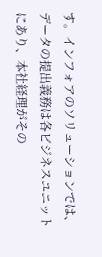す。インフォアのソリューションでは、データの提出義務は各ビジネスユニットにあり、本社経理がその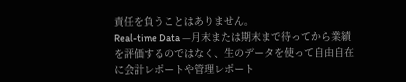責任を負うことはありません。
Real-time Data —月末または期末まで待ってから業績を評価するのではなく、生のデータを使って自由自在に会計レポートや管理レポート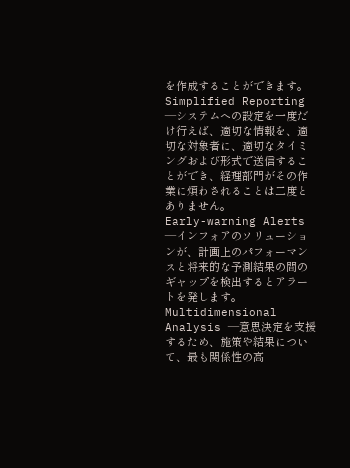を作成することができます。
Simplified Reporting —システムへの設定を一度だけ行えば、適切な情報を、適切な対象者に、適切なタイミングおよび形式で送信することができ、経理部門がその作業に煩わされることは二度とありません。
Early-warning Alerts —インフォアのソリューションが、計画上のパフォーマンスと将来的な予測結果の間のギャップを検出するとアラートを発します。
Multidimensional Analysis —意思決定を支援するため、施策や結果について、最も関係性の高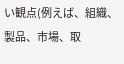い観点(例えば、組織、製品、市場、取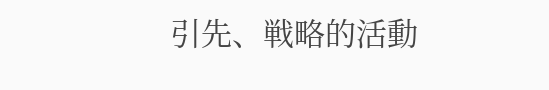引先、戦略的活動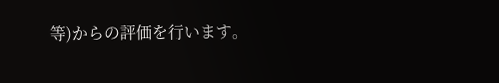等)からの評価を行います。